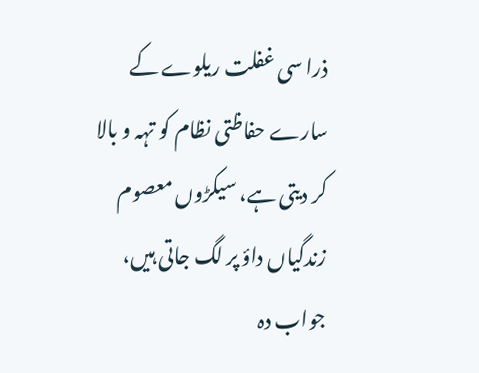ذرا سی غفلت ریلوے کے سارے حفاظتی نظام کو تہہ و بالا کر دیتی ہے، سیکڑوں معصوم زندگیاں داؤ پر لگ جاتی ہیں، جواب دہ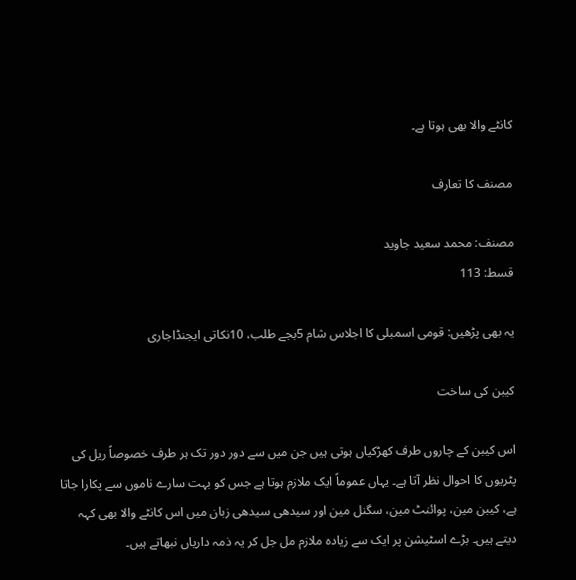کانٹے والا بھی ہوتا ہے۔

مصنف کا تعارف

مصنف: محمد سعید جاوید
قسط: 113

یہ بھی پڑھیں: قومی اسمبلی کا اجلاس شام 5بجے طلب، 10نکاتی ایجنڈاجاری

کیبن کی ساخت

اس کیبن کے چاروں طرف کھڑکیاں ہوتی ہیں جن میں سے دور دور تک ہر طرف خصوصاً ریل کی پٹریوں کا احوال نظر آتا ہے۔ یہاں عموماً ایک ملازم ہوتا ہے جس کو بہت سارے ناموں سے پکارا جاتا ہے، کیبن مین، پوائنٹ مین، سگنل مین اور سیدھی سیدھی زبان میں اس کانٹے والا بھی کہہ دیتے ہیں۔ بڑے اسٹیشن پر ایک سے زیادہ ملازم مل جل کر یہ ذمہ داریاں نبھاتے ہیں۔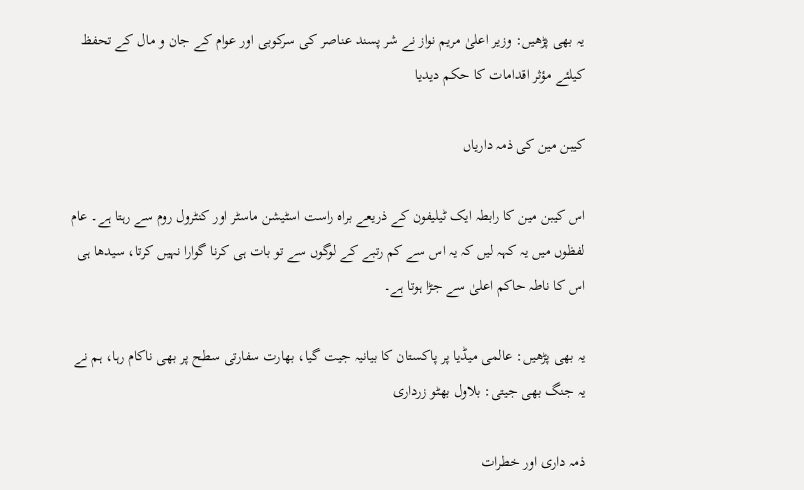یہ بھی پڑھیں: وزیر اعلیٰ مریم نواز نے شر پسند عناصر کی سرکوبی اور عوام کے جان و مال کے تحفظ کیلئے مؤثر اقدامات کا حکم دیدیا

کیبن مین کی ذمہ داریاں

اس کیبن مین کا رابطہ ایک ٹیلیفون کے ذریعے براہ راست اسٹیشن ماسٹر اور کنٹرول روم سے رہتا ہے۔ عام لفظوں میں یہ کہہ لیں کہ یہ اس سے کم رتبے کے لوگوں سے تو بات ہی کرنا گوارا نہیں کرتا، سیدھا ہی اس کا ناطہ حاکم اعلیٰ سے جڑا ہوتا ہے۔

یہ بھی پڑھیں: عالمی میڈیا پر پاکستان کا بیانیہ جیت گیا، بھارت سفارتی سطح پر بھی ناکام رہا، ہم نے یہ جنگ بھی جیتی: بلاول بھٹو زرداری

ذمہ داری اور خطرات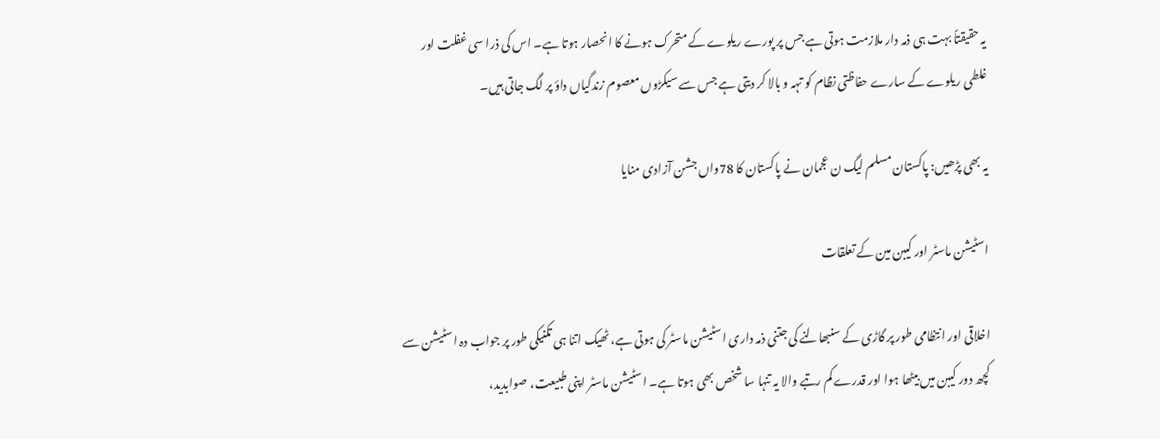یہ حقیقتاً بہت ہی ذمہ دار ملازمت ہوتی ہے جس پر پورے ریلوے کے متحرک ہونے کا انحصار ہوتا ہے۔ اس کی ذرا سی غفلت اور غلطی ریلوے کے سارے حفاظتی نظام کو تہہ و بالا کر دیتی ہے جس سے سیکڑوں معصوم زندگیاں داؤ پر لگ جاتی ہیں۔

یہ بھی پڑھیں: پاکستان مسلم لیگ ن عجمان نے پاکستان کا 78واں جشن آزادی منایا

اسٹیشن ماسٹر اور کیبن مین کے تعلقات

اخلاقی اور انتظامی طور پر گاڑی کے سنبھالنے کی جتنی ذمہ داری اسٹیشن ماسٹر کی ہوتی ہے، ٹھیک اتنا ہی تکنیکی طور پر جواب دہ اسٹیشن سے کچھ دور کیبن میں بیٹھا ہوا اور قدرے کم رتبے والا یہ تنہا سا شخص بھی ہوتا ہے۔ اسٹیشن ماسٹر اپنی طبیعت، صوابدید،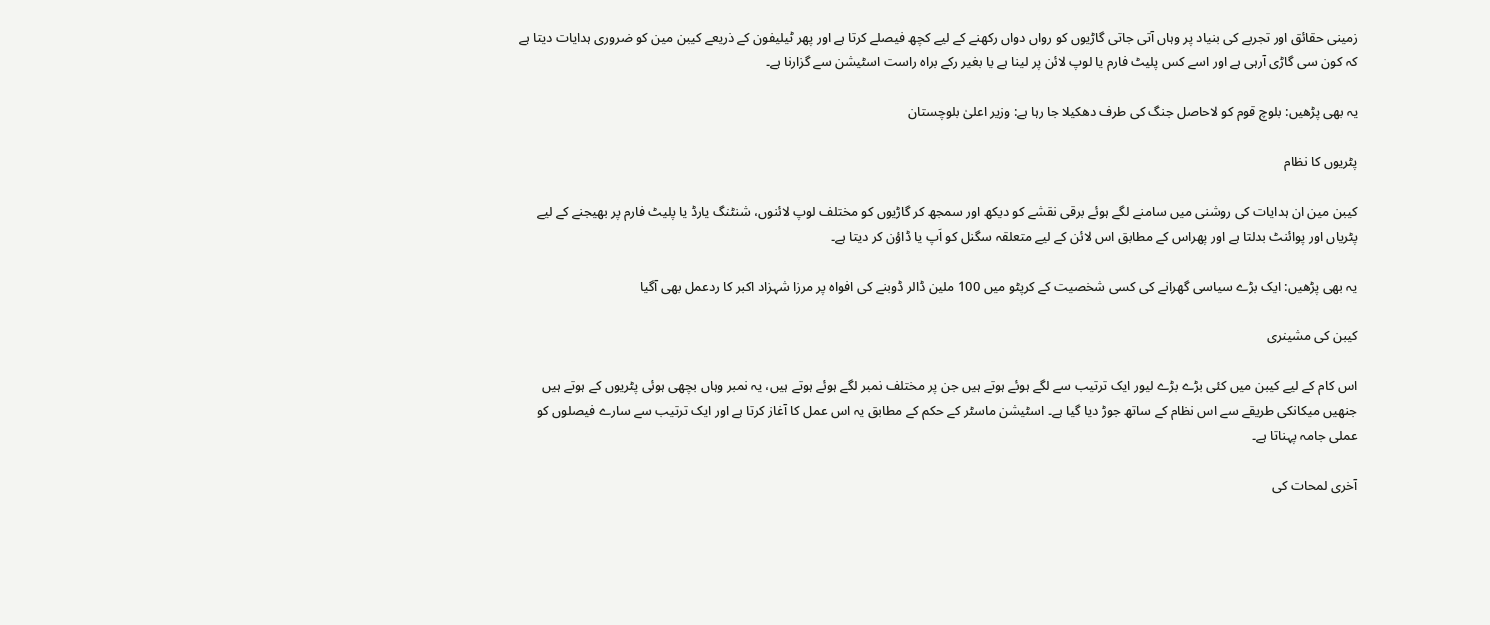زمینی حقائق اور تجربے کی بنیاد پر وہاں آتی جاتی گاڑیوں کو رواں دواں رکھنے کے لیے کچھ فیصلے کرتا ہے اور پھر ٹیلیفون کے ذریعے کیبن مین کو ضروری ہدایات دیتا ہے کہ کون سی گاڑی آرہی ہے اور اسے کس پلیٹ فارم یا لوپ لائن پر لینا ہے یا بغیر رکے براہ راست اسٹیشن سے گزارنا ہے۔

یہ بھی پڑھیں: بلوچ قوم کو لاحاصل جنگ کی طرف دھکیلا جا رہا ہے: وزیر اعلیٰ بلوچستان

پٹریوں کا نظام

کیبن مین ان ہدایات کی روشنی میں سامنے لگے ہوئے برقی نقشے کو دیکھ اور سمجھ کر گاڑیوں کو مختلف لوپ لائنوں، شنٹنگ یارڈ یا پلیٹ فارم پر بھیجنے کے لیے پٹریاں اور پوائنٹ بدلتا ہے اور پھراس کے مطابق اس لائن کے لیے متعلقہ سگنل کو اَپ یا ڈاؤن کر دیتا ہے۔

یہ بھی پڑھیں: ایک بڑے سیاسی گھرانے کی کسی شخصیت کے کرپٹو میں 100 ملین ڈالر ڈوبنے کی افواہ پر مرزا شہزاد اکبر کا ردعمل بھی آگیا

کیبن کی مشینری

اس کام کے لیے کیبن میں کئی بڑے بڑے لیور ایک ترتیب سے لگے ہوئے ہوتے ہیں جن پر مختلف نمبر لگے ہوئے ہوتے ہیں، یہ نمبر وہاں بچھی ہوئی پٹریوں کے ہوتے ہیں جنھیں میکانکی طریقے سے اس نظام کے ساتھ جوڑ دیا گیا ہے۔ اسٹیشن ماسٹر کے حکم کے مطابق یہ اس عمل کا آغاز کرتا ہے اور ایک ترتیب سے سارے فیصلوں کو عملی جامہ پہناتا ہے۔

آخری لمحات کی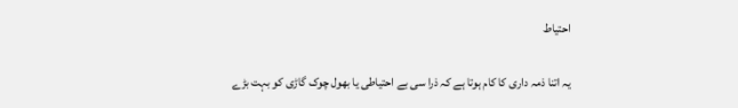احتیاط

یہ اتنا ذمہ داری کا کام ہوتا ہے کہ ذرا سی بے احتیاطی یا بھول چوک گاڑی کو بہت بڑے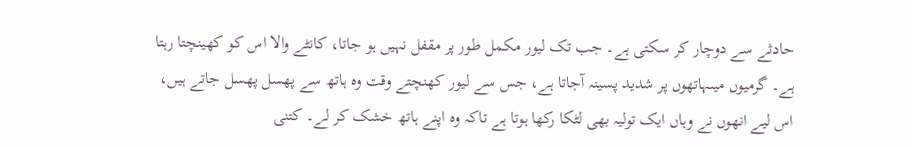حادثے سے دوچار کر سکتی ہے۔ جب تک لیور مکمل طور پر مقفل نہیں ہو جاتا، کانٹے والا اس کو کھینچتا رہتا ہے۔ گرمیوں میںہاتھوں پر شدید پسینہ آجاتا ہے، جس سے لیور کھنچتے وقت وہ ہاتھ سے پھسل پھسل جاتے ہیں، اس لیے انھوں نے وہاں ایک تولیہ بھی لٹکا رکھا ہوتا ہے تاکہ وہ اپنے ہاتھ خشک کر لے۔ کتنی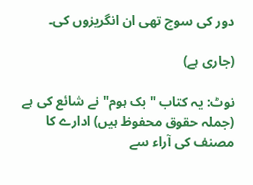دور کی سوچ تھی ان انگریزوں کی۔

(جاری ہے)

نوٹ: یہ کتاب "بک ہوم" نے شائع کی ہے (جملہ حقوق محفوظ ہیں) ادارے کا مصنف کی آراء سے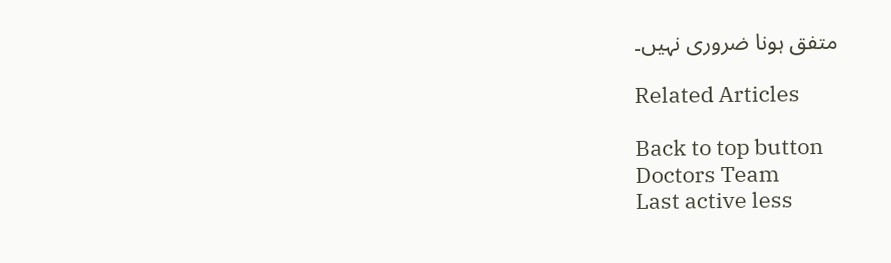متفق ہونا ضروری نہیں۔

Related Articles

Back to top button
Doctors Team
Last active less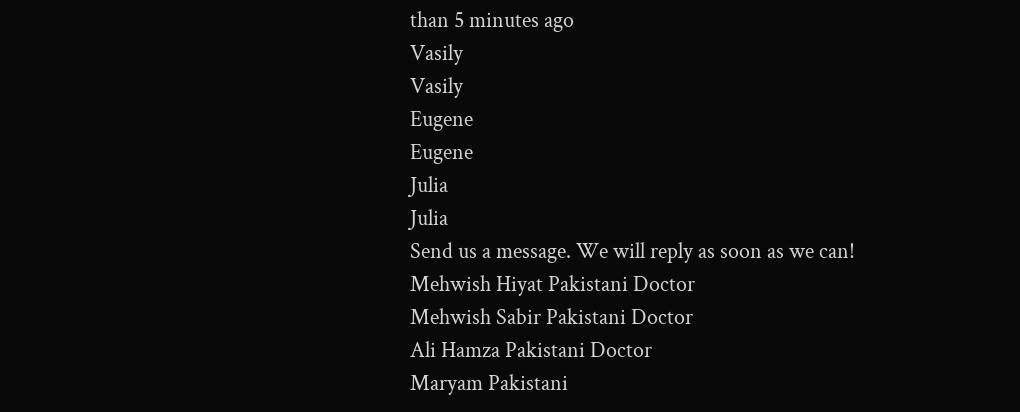than 5 minutes ago
Vasily
Vasily
Eugene
Eugene
Julia
Julia
Send us a message. We will reply as soon as we can!
Mehwish Hiyat Pakistani Doctor
Mehwish Sabir Pakistani Doctor
Ali Hamza Pakistani Doctor
Maryam Pakistani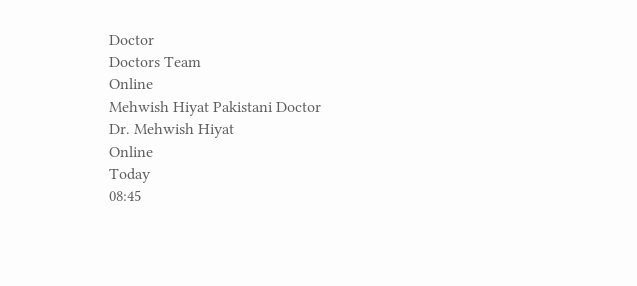Doctor
Doctors Team
Online
Mehwish Hiyat Pakistani Doctor
Dr. Mehwish Hiyat
Online
Today
08:45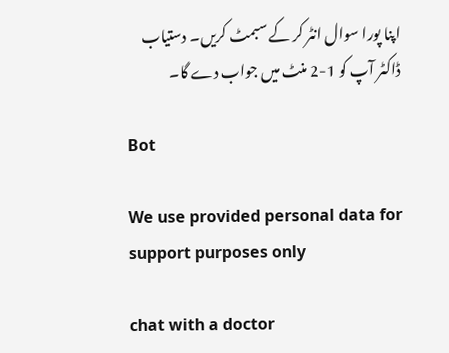اپنا پورا سوال انٹر کر کے سبمٹ کریں۔ دستیاب ڈاکٹر آپ کو 1-2 منٹ میں جواب دے گا۔

Bot

We use provided personal data for support purposes only

chat with a doctor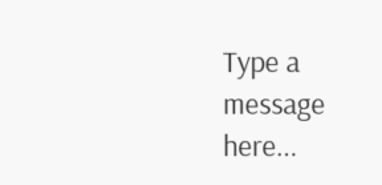Type a message here...